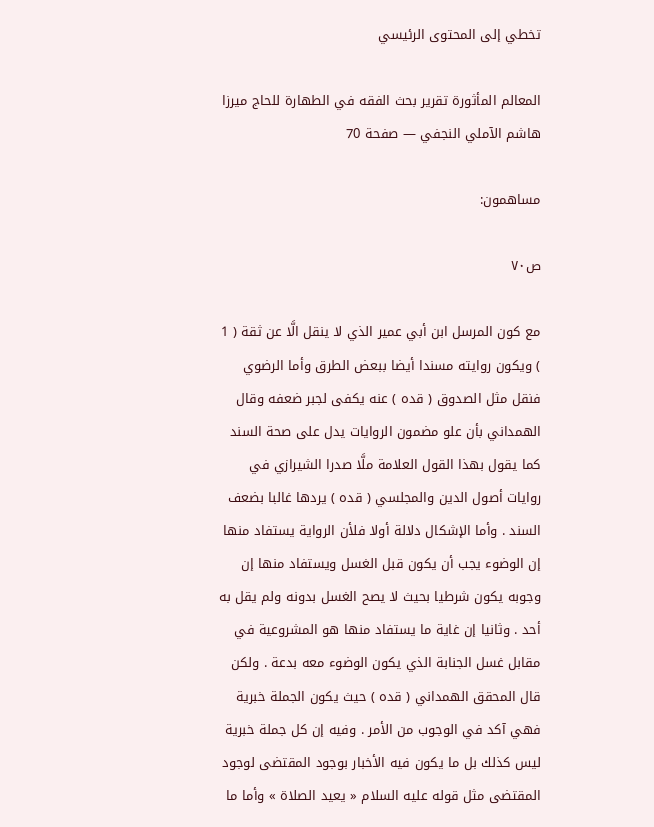تخطي إلى المحتوى الرئيسي

المعالم المأثورة تقرير بحث الفقه في الطهارة للحاج ميرزا هاشم الآملي النجفي — صفحة 70

مساهمون:

ص٧٠

مع كون المرسل ابن أبي عمير الذي لا ينقل الَّا عن ثقة ( 1 ) ويكون روايته مسندا أيضا ببعض الطرق وأما الرضوي فنقل مثل الصدوق ( قده ) عنه يكفى لجبر ضعفه وقال الهمداني بأن علو مضمون الروايات يدل على صحة السند كما يقول بهذا القول العلامة ملَّا صدرا الشيرازي في روايات أصول الدين والمجلسي ( قده ) يردها غالبا بضعف السند . وأما الإشكال دلالة أولا فلأن الرواية يستفاد منها إن الوضوء يجب أن يكون قبل الغسل ويستفاد منها إن وجوبه يكون شرطيا بحيث لا يصح الغسل بدونه ولم يقل به أحد . وثانيا إن غاية ما يستفاد منها هو المشروعية في مقابل غسل الجنابة الذي يكون الوضوء معه بدعة . ولكن قال المحقق الهمداني ( قده ) حيث يكون الجملة خبرية فهي آكد في الوجوب من الأمر . وفيه إن كل جملة خبرية ليس كذلك بل ما يكون فيه الأخبار بوجود المقتضى لوجود المقتضى مثل قوله عليه السلام « يعيد الصلاة » وأما ما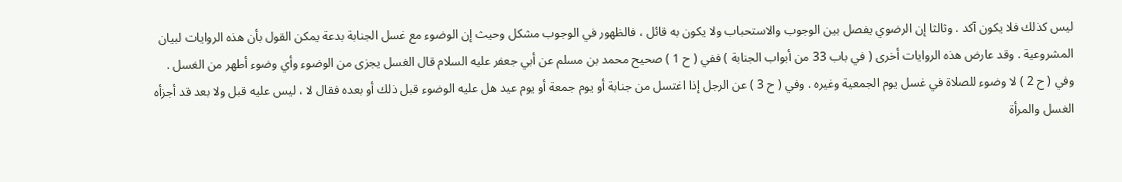ليس كذلك فلا يكون آكد . وثالثا إن الرضوي يفصل بين الوجوب والاستحباب ولا يكون به قائل ، فالظهور في الوجوب مشكل وحيث إن الوضوء مع غسل الجنابة بدعة يمكن القول بأن هذه الروايات لبيان المشروعية . وقد عارض هذه الروايات أخرى ( في باب 33 من أبواب الجنابة ) ففي ( ح 1 ) صحيح محمد بن مسلم عن أبي جعفر عليه السلام قال الغسل يجزى من الوضوء وأي وضوء أطهر من الغسل . وفي ( ح 2 ) لا وضوء للصلاة في غسل يوم الجمعية وغيره . وفي ( ح 3 ) عن الرجل إذا اغتسل من جنابة أو يوم جمعة أو يوم عيد هل عليه الوضوء قبل ذلك أو بعده فقال لا ، ليس عليه قبل ولا بعد قد أجزأه الغسل والمرأة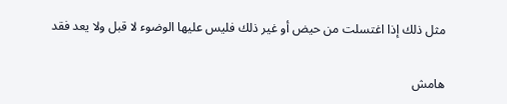مثل ذلك إذا اغتسلت من حيض أو غير ذلك فليس عليها الوضوء لا قبل ولا يعد فقد

هامش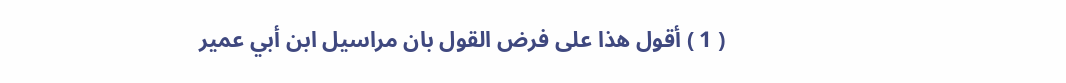( 1 ) أقول هذا على فرض القول بان مراسيل ابن أبي عمير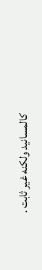كالمسانيد ولكنه غير ثابت .